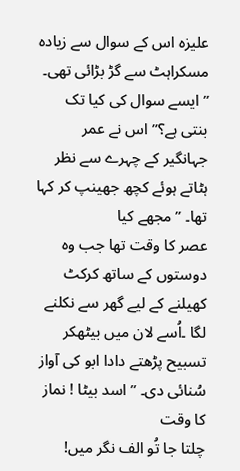علیزہ اس کے سوال سے زیادہ مسکراہٹ سے گڑ بڑائی تھی۔ ”ایسے سوال کی کیا تک بنتی ہے؟” اس نے عمر جہانگیر کے چہرے سے نظر ہٹاتے ہوئے کچھ جھینپ کر کہا تھا۔ ”مجھے کیا
عصر کا وقت تھا جب وہ دوستوں کے ساتھ کرکٹ کھیلنے کے لیے گھر سے نکلنے لگا ۔اُسے لان میں بیٹھکر تسبیح پڑھتے دادا ابو کی آواز سُنائی دی۔ ”اسد بیٹا ! نماز کا وقت
چلتا جا تُو الف نگر میں!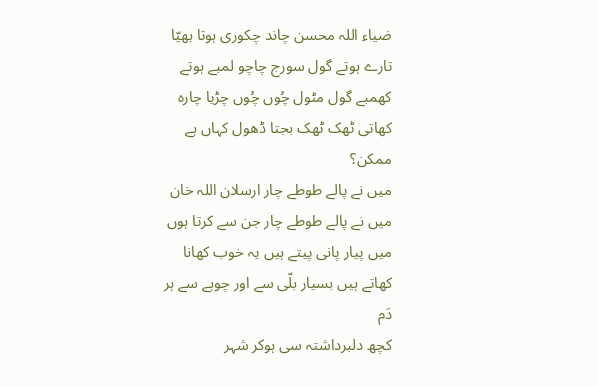ضیاء اللہ محسن چاند چکوری ہوتا بھیّا تارے ہوتے گول سورج چاچو لمبے ہوتے کھمبے گول مٹول چُوں چُوں چڑیا چارہ کھاتی ٹھک ٹھک بجتا ڈھول کہاں ہے ممکن؟
میں نے پالے طوطے چار ارسلان اللہ خان میں نے پالے طوطے چار جن سے کرتا ہوں میں پیار پانی پیتے ہیں یہ خوب کھانا کھاتے ہیں بسیار بلّی سے اور چوہے سے ہر دَم
کچھ دلبرداشتہ سی ہوکر شہر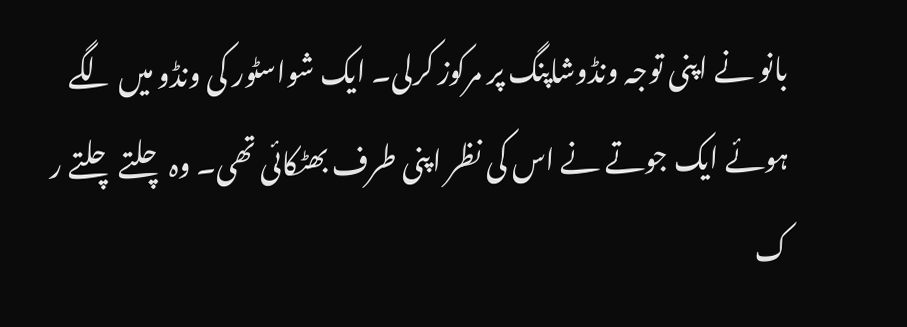بانو نے اپنی توجہ ونڈوشاپنگ پر مرکوز کرلی۔ ایک شواسٹور کی ونڈو میں لگے ہوئے ایک جوتے نے اس کی نظر اپنی طرف بھٹکائی تھی۔ وہ چلتے چلتے ر ک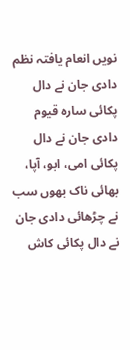نویں انعام یافتہ نظم دادی جان نے دال پکائی سارہ قیوم دادی جان نے دال پکائی امی، ابو، آپا، بھائی ناک بھوں سب نے چڑھائی دادی جان نے دال پکائی کاش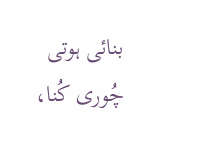بنائی ہوتی چُوری کُنا،